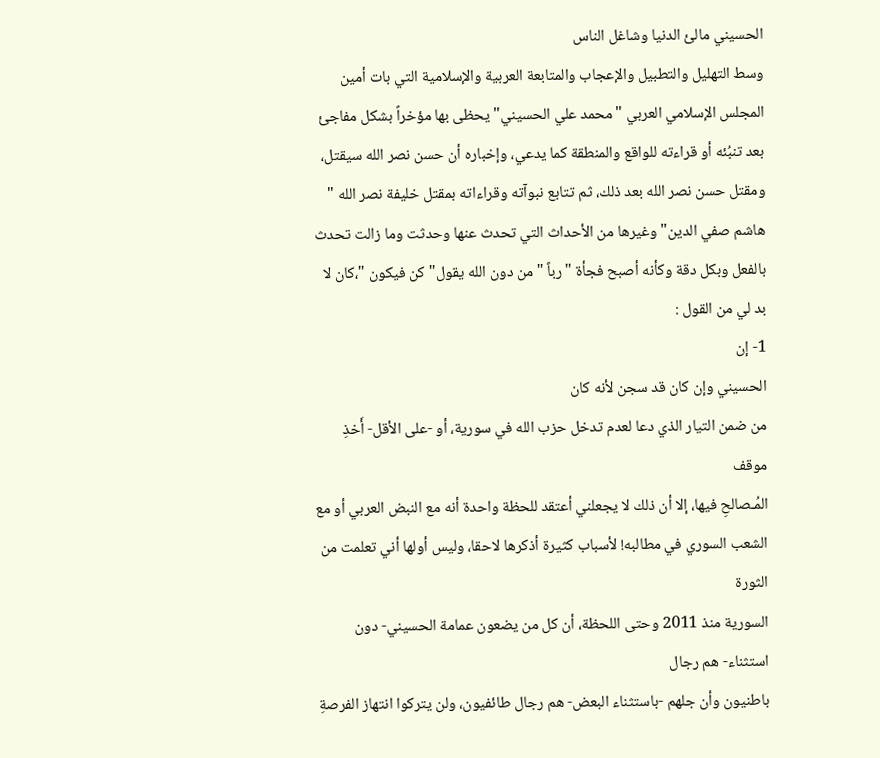الحسيني مالئ الدنيا وشاغل الناس
وسط التهليل والتطبيل والإعجاب والمتابعة العربية والإسلامية التي بات أمين المجلس الإسلامي العربي "محمد علي الحسيني" يحظى بها مؤخراً بشكل مفاجئ بعد تنبُئه أو قراءته للواقع والمنطقة كما يدعي، وإخباره أن حسن نصر الله سيقتل، ومقتل حسن نصر الله بعد ذلك، ثم تتابع نبوآته وقراءاته بمقتل خليفة نصر الله " هاشم صفي الدين" وغيرها من الأحداث التي تحدث عنها وحدثت وما زالت تحدث بالفعل وبكل دقة وكأنه أصبح فجأة "رباً " من دون الله يقول" كن فيكون "،كان لا بد لي من القول :
1- إن
الحسيني وإن كان قد سجن لأنه كان
من ضمن التيار الذي دعا لعدم تدخل حزب الله في سورية، أو -على الأقل- أَخذِ موقف
المُـصالحِ فيها، إلا أن ذلك لا يجعلني أعتقد للحظة واحدة أنه مع النبض العربي أو مع
الشعب السوري في مطالبه! لأسباب كثيرة أذكرها لاحقا، وليس أولها أني تعلمت من الثورة
السورية منذ 2011 وحتى اللحظة، أن كل من يضعون عمامة الحسيني- دون استثناء- هم رجال
باطنيون وأن جلهم -باستثناء البعض- هم رجال طائفيون، ولن يتركوا انتهاز الفرصةِ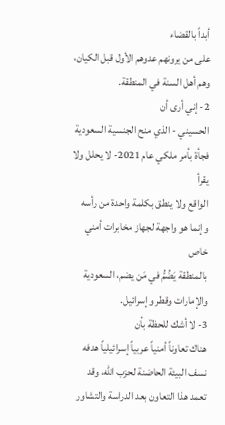أبداً بالقضاء
على من يرونهم عدوهم الأول قبل الكيان، وهم أهل السنة في المنطقة.
2- إني أرى أن
الحسيني - الذي منح الجنسية السعودية فجأة بأمر ملكي عام 2021- لا يحلل ولا يقرأ
الواقع ولا ينطق بكلمة واحدة من رأسه وإنما هو واجهة لجهاز مخابرات أمني خاص
بالمنطقة يَضُمُّ في مَن يضم، السعودية والإمارات وقطر وإسرائيل.
3- لا أشك للحظة بأن
هناك تعاوناً أمنياً عربياً إسرائيلياً هدفه نسف البيئة الحاضنة لحزب الله، وقد تعمد هذا التعاون بعد الدراسة والتشاور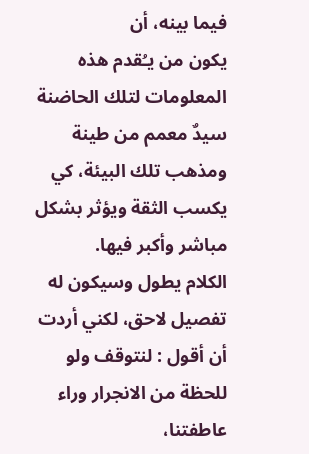فيما بينه، أن
يكون من يـُقدم هذه المعلومات لتلك الحاضنة سيدٌ معمم من طينة ومذهب تلك البيئة، كي
يكسب الثقة ويؤثر بشكل مباشر وأكبر فيها.
الكلام يطول وسيكون له تفصيل لاحق، لكني أردت أن أقول : لنتوقف ولو للحظة من الانجرار وراء عاطفتنا،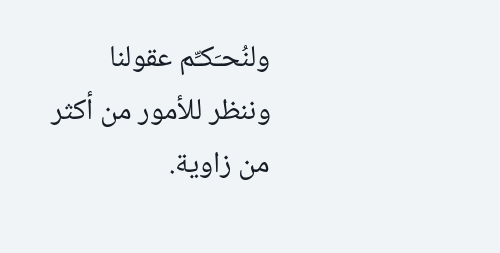ولنُحـَكـِّم عقولنا وننظر للأمور من أكثر من زاوية.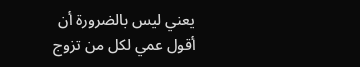يعني ليس بالضرورة أن أقول عمي لكل من تزوج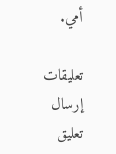أمي.

تعليقات
إرسال تعليق